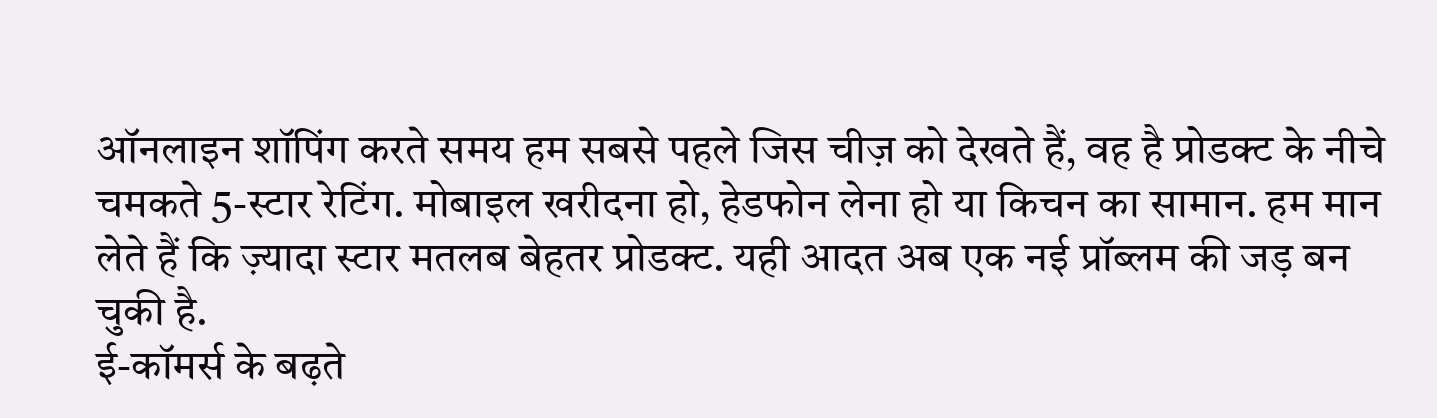ऑनलाइन शॉपिंग करते समय हम सबसे पहले जिस चीज़ को देखते हैं, वह है प्रोडक्ट के नीचे चमकते 5-स्टार रेटिंग. मोबाइल खरीदना हो, हेडफोन लेना हो या किचन का सामान. हम मान लेते हैं कि ज़्यादा स्टार मतलब बेहतर प्रोडक्ट. यही आदत अब एक नई प्रॉब्लम की जड़ बन चुकी है.
ई-कॉमर्स के बढ़ते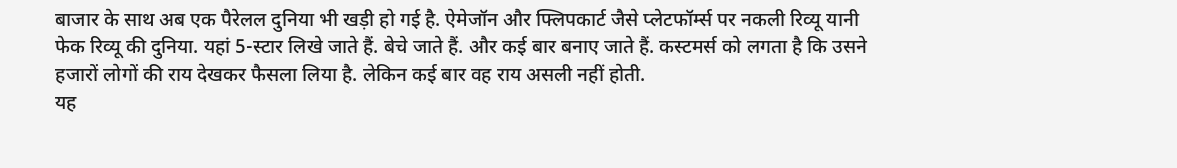बाजार के साथ अब एक पैरेलल दुनिया भी खड़ी हो गई है. ऐमेजॉन और फ्लिपकार्ट जैसे प्लेटफॉर्म्स पर नकली रिव्यू यानी फेक रिव्यू की दुनिया. यहां 5-स्टार लिखे जाते हैं. बेचे जाते हैं. और कई बार बनाए जाते हैं. कस्टमर्स को लगता है कि उसने हजारों लोगों की राय देखकर फैसला लिया है. लेकिन कई बार वह राय असली नहीं होती.
यह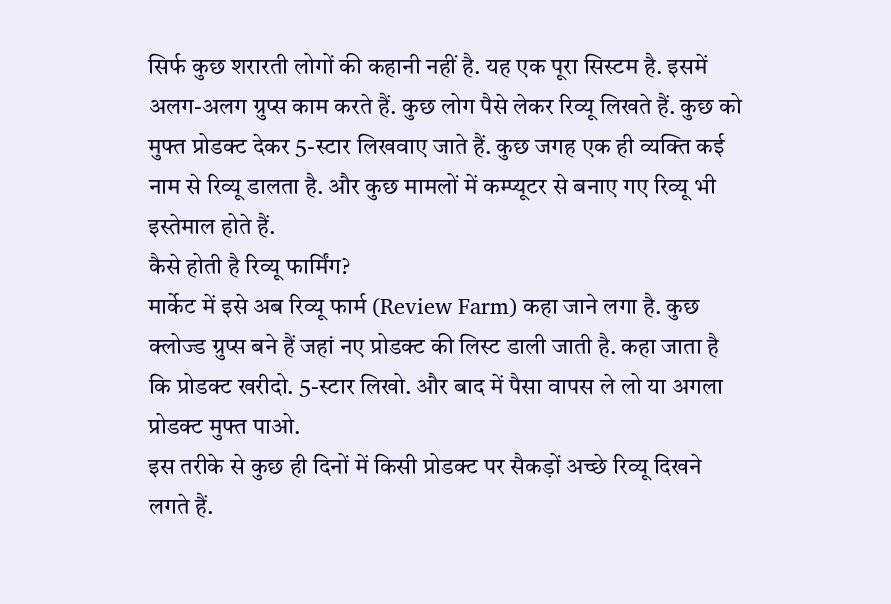सिर्फ कुछ शरारती लोगों की कहानी नहीं है. यह एक पूरा सिस्टम है. इसमें अलग-अलग ग्रुप्स काम करते हैं. कुछ लोग पैसे लेकर रिव्यू लिखते हैं. कुछ को मुफ्त प्रोडक्ट देकर 5-स्टार लिखवाए जाते हैं. कुछ जगह एक ही व्यक्ति कई नाम से रिव्यू डालता है. और कुछ मामलों में कम्प्यूटर से बनाए गए रिव्यू भी इस्तेमाल होते हैं.
कैसे होती है रिव्यू फार्मिंग?
मार्केट में इसे अब रिव्यू फार्म (Review Farm) कहा जाने लगा है. कुछ क्लोज्ड ग्रुप्स बने हैं जहां नए प्रोडक्ट की लिस्ट डाली जाती है. कहा जाता है कि प्रोडक्ट खरीदो. 5-स्टार लिखो. और बाद में पैसा वापस ले लो या अगला प्रोडक्ट मुफ्त पाओ.
इस तरीके से कुछ ही दिनों में किसी प्रोडक्ट पर सैकड़ों अच्छे रिव्यू दिखने लगते हैं.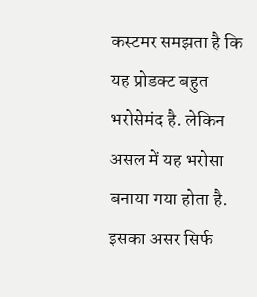कस्टमर समझता है कि यह प्रोडक्ट बहुत भरोसेमंद है. लेकिन असल में यह भरोसा बनाया गया होता है.
इसका असर सिर्फ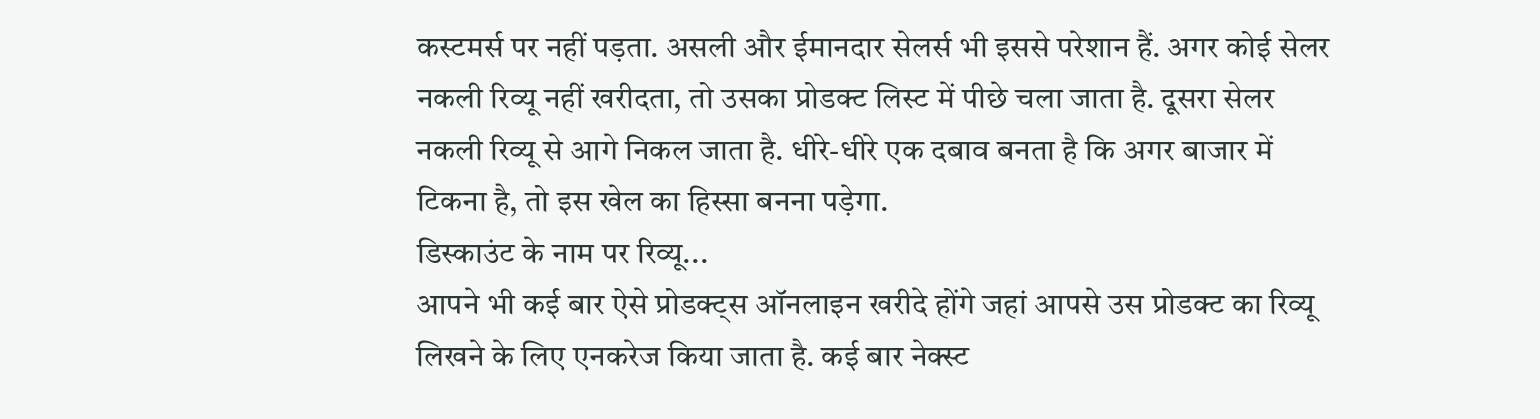कस्टमर्स पर नहीं पड़ता. असली और ईमानदार सेलर्स भी इससे परेशान हैं. अगर कोई सेलर नकली रिव्यू नहीं खरीदता, तो उसका प्रोडक्ट लिस्ट में पीछे चला जाता है. दूसरा सेलर नकली रिव्यू से आगे निकल जाता है. धीरे-धीरे एक दबाव बनता है कि अगर बाजार में टिकना है, तो इस खेल का हिस्सा बनना पड़ेगा.
डिस्काउंट के नाम पर रिव्यू...
आपने भी कई बार ऐसे प्रोडक्ट्स ऑनलाइन खरीदे होंगे जहां आपसे उस प्रोडक्ट का रिव्यू लिखने के लिए एनकरेज किया जाता है. कई बार नेक्स्ट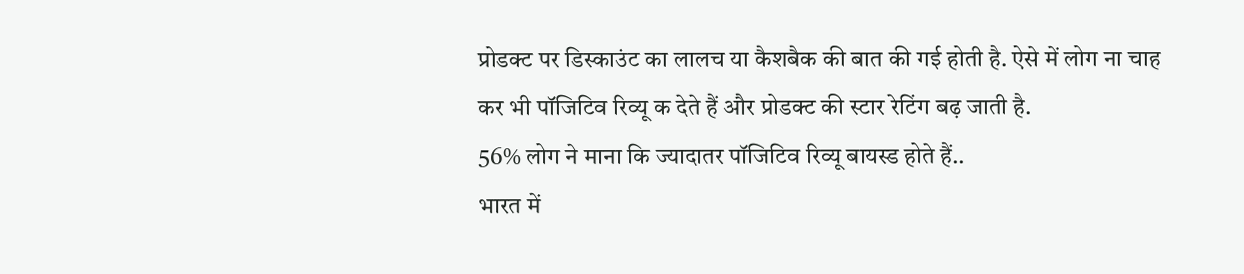प्रोडक्ट पर डिस्काउंट का लालच या कैशबैक की बात की गई होती है. ऐसे में लोग ना चाह कर भी पॉजिटिव रिव्यू क देते हैं और प्रोडक्ट की स्टार रेटिंग बढ़ जाती है.
56% लोग ने माना कि ज्यादातर पॉजिटिव रिव्यू बायस्ड होते हैं..
भारत में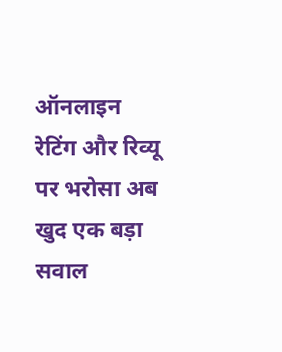ऑनलाइन रेटिंग और रिव्यू पर भरोसा अब खुद एक बड़ा सवाल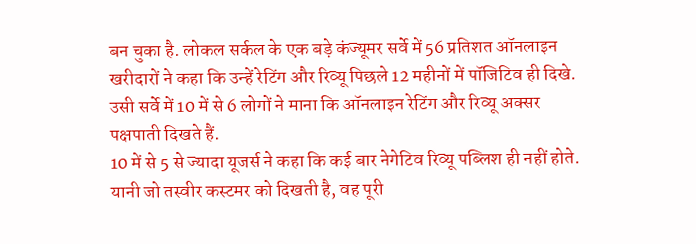बन चुका है. लोकल सर्कल के एक बड़े कंज्यूमर सर्वे में 56 प्रतिशत ऑनलाइन खरीदारों ने कहा कि उन्हें रेटिंग और रिव्यू पिछले 12 महीनों में पॉजिटिव ही दिखे. उसी सर्वे में 10 में से 6 लोगों ने माना कि ऑनलाइन रेटिंग और रिव्यू अक्सर पक्षपाती दिखते हैं.
10 में से 5 से ज्यादा यूजर्स ने कहा कि कई बार नेगेटिव रिव्यू पब्लिश ही नहीं होते. यानी जो तस्वीर कस्टमर को दिखती है, वह पूरी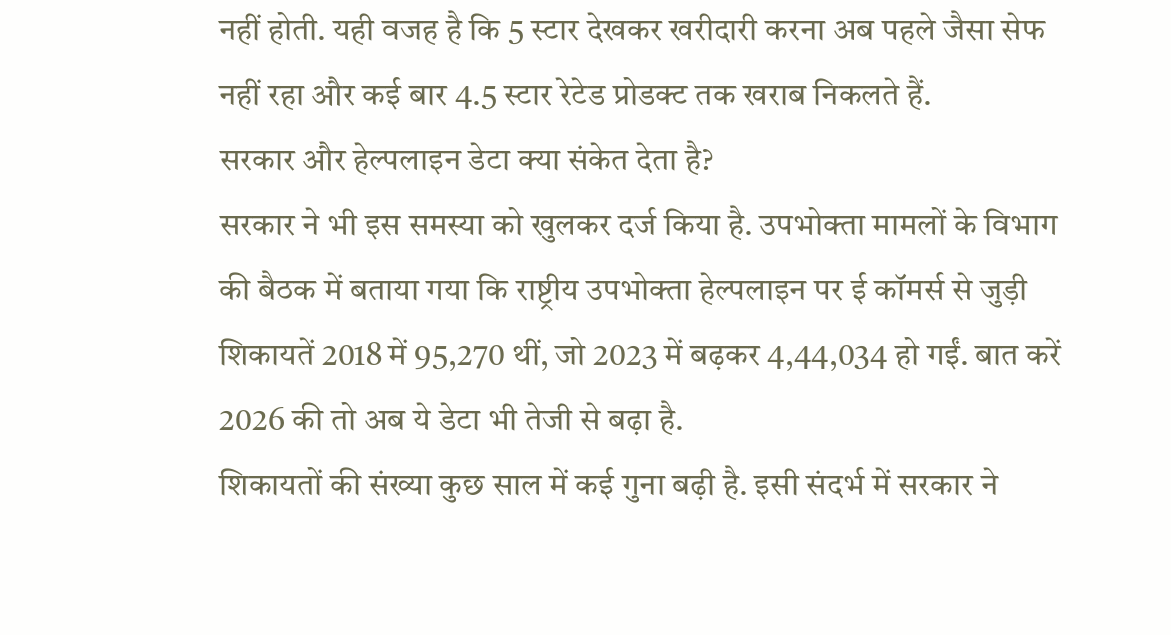नहीं होती. यही वजह है कि 5 स्टार देखकर खरीदारी करना अब पहले जैसा सेफ नहीं रहा और कई बार 4.5 स्टार रेटेड प्रोडक्ट तक खराब निकलते हैं.
सरकार और हेल्पलाइन डेटा क्या संकेत देता है?
सरकार ने भी इस समस्या को खुलकर दर्ज किया है. उपभोक्ता मामलों के विभाग की बैठक में बताया गया कि राष्ट्रीय उपभोक्ता हेल्पलाइन पर ई कॉमर्स से जुड़ी शिकायतें 2018 में 95,270 थीं, जो 2023 में बढ़कर 4,44,034 हो गईं. बात करें 2026 की तो अब ये डेटा भी तेजी से बढ़ा है.
शिकायतों की संख्या कुछ साल में कई गुना बढ़ी है. इसी संदर्भ में सरकार ने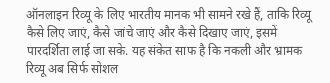ऑनलाइन रिव्यू के लिए भारतीय मानक भी सामने रखे हैं, ताकि रिव्यू कैसे लिए जाएं, कैसे जांचे जाएं और कैसे दिखाए जाएं, इसमें पारदर्शिता लाई जा सके. यह संकेत साफ है कि नकली और भ्रामक रिव्यू अब सिर्फ सोशल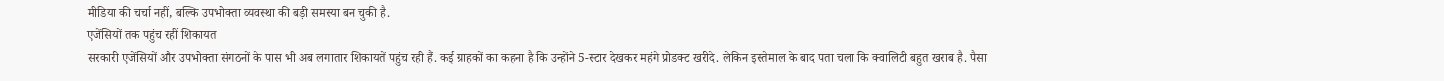मीडिया की चर्चा नहीं, बल्कि उपभोक्ता व्यवस्था की बड़ी समस्या बन चुकी है.
एजेंसियों तक पहुंच रहीं शिकायत
सरकारी एजेंसियों और उपभोक्ता संगठनों के पास भी अब लगातार शिकायतें पहुंच रही हैं. कई ग्राहकों का कहना है कि उन्होंने 5-स्टार देखकर महंगे प्रोडक्ट खरीदे. लेकिन इस्तेमाल के बाद पता चला कि क्वालिटी बहुत खराब है. पैसा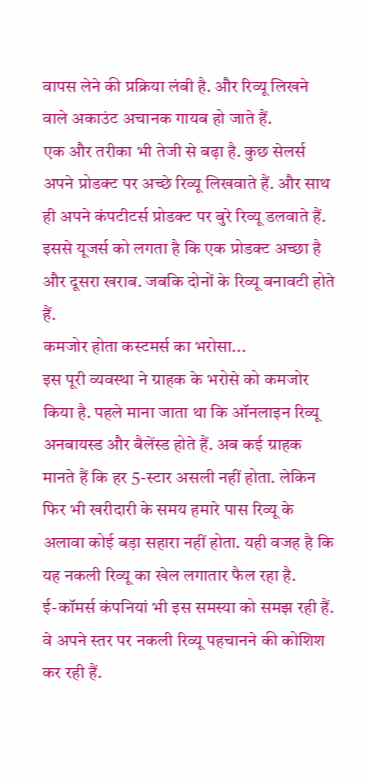वापस लेने की प्रक्रिया लंबी है. और रिव्यू लिखने वाले अकाउंट अचानक गायब हो जाते हैं.
एक और तरीका भी तेजी से बढ़ा है. कुछ सेलर्स अपने प्रोडक्ट पर अच्छे रिव्यू लिखवाते हैं. और साथ ही अपने कंपटीटर्स प्रोडक्ट पर बुरे रिव्यू डलवाते हैं. इससे यूजर्स को लगता है कि एक प्रोडक्ट अच्छा है और दूसरा खराब. जबकि दोनों के रिव्यू बनावटी होते हैं.
कमजोर होता कस्टमर्स का भरोसा...
इस पूरी व्यवस्था ने ग्राहक के भरोसे को कमजोर किया है. पहले माना जाता था कि ऑनलाइन रिव्यू अनबायस्ड और बैलेंस्ड होते हैं. अब कई ग्राहक मानते हैं कि हर 5-स्टार असली नहीं होता. लेकिन फिर भी खरीदारी के समय हमारे पास रिव्यू के अलावा कोई बड़ा सहारा नहीं होता. यही वजह है कि यह नकली रिव्यू का खेल लगातार फैल रहा है.
ई-कॉमर्स कंपनियां भी इस समस्या को समझ रही हैं. वे अपने स्तर पर नकली रिव्यू पहचानने की कोशिश कर रही हैं.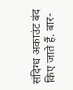संदिग्ध अकाउंट बंद किए जाते हैं. बार-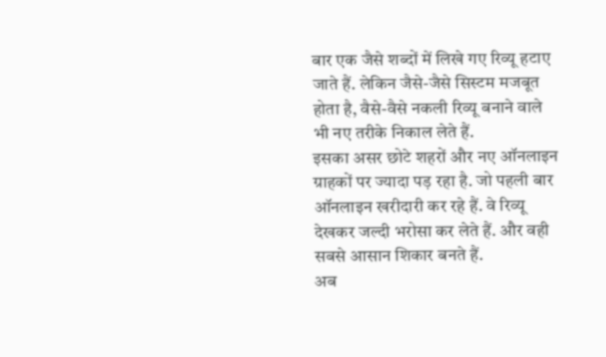बार एक जैसे शब्दों में लिखे गए रिव्यू हटाए जाते हैं. लेकिन जैसे-जैसे सिस्टम मजबूत होता है, वैसे-वैसे नकली रिव्यू बनाने वाले भी नए तरीके निकाल लेते हैं.
इसका असर छोटे शहरों और नए ऑनलाइन ग्राहकों पर ज्यादा पड़ रहा है. जो पहली बार ऑनलाइन खरीदारी कर रहे हैं. वे रिव्यू देखकर जल्दी भरोसा कर लेते हैं. और वही सबसे आसान शिकार बनते हैं.
अब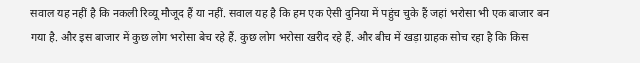सवाल यह नहीं है कि नकली रिव्यू मौजूद हैं या नहीं. सवाल यह है कि हम एक ऐसी दुनिया में पहुंच चुके हैं जहां भरोसा भी एक बाजार बन गया है. और इस बाजार में कुछ लोग भरोसा बेच रहे हैं. कुछ लोग भरोसा खरीद रहे हैं. और बीच में खड़ा ग्राहक सोच रहा है कि किस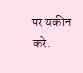पर यकीन करे.